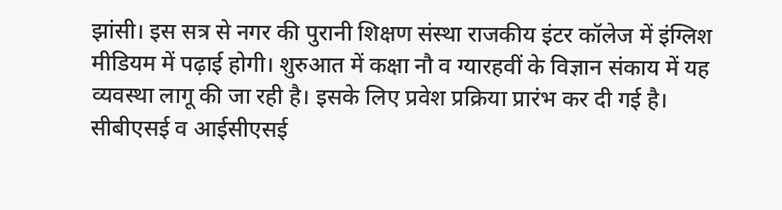झांसी। इस सत्र से नगर की पुरानी शिक्षण संस्था राजकीय इंटर कॉलेज में इंग्लिश मीडियम में पढ़ाई होगी। शुरुआत में कक्षा नौ व ग्यारहवीं के विज्ञान संकाय में यह व्यवस्था लागू की जा रही है। इसके लिए प्रवेश प्रक्रिया प्रारंभ कर दी गई है।
सीबीएसई व आईसीएसई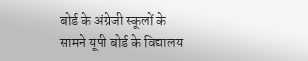बोर्ड के अंग्रेजी स्कूलों के सामने यूपी बोर्ड के विद्यालय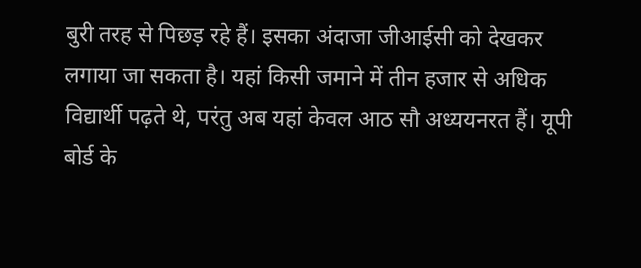बुरी तरह से पिछड़ रहे हैं। इसका अंदाजा जीआईसी को देखकर लगाया जा सकता है। यहां किसी जमाने में तीन हजार से अधिक विद्यार्थी पढ़ते थे, परंतु अब यहां केवल आठ सौ अध्ययनरत हैं। यूपी बोर्ड के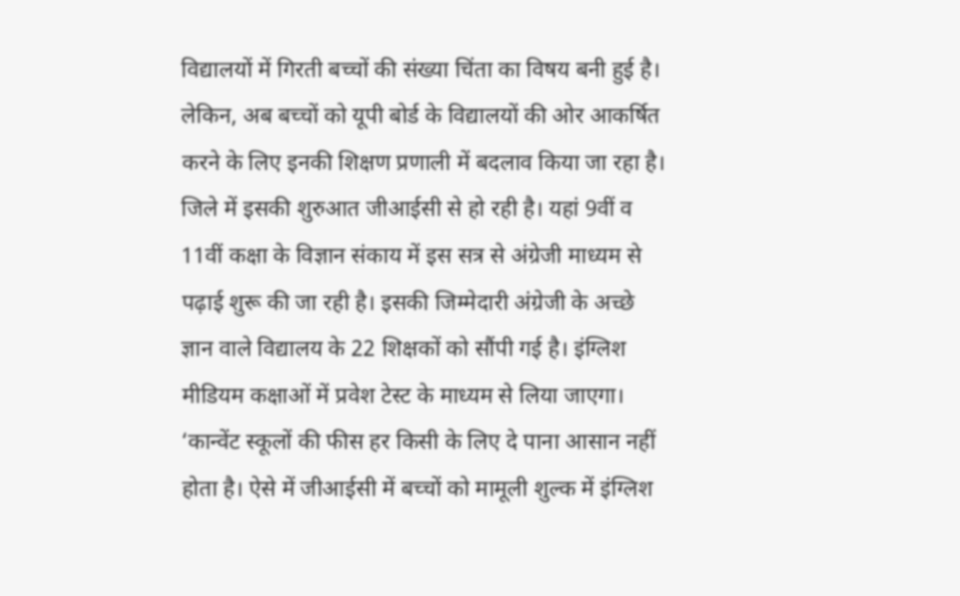विद्यालयों में गिरती बच्चों की संख्या चिंता का विषय बनी हुई है। लेकिन, अब बच्चों को यूपी बोर्ड के विद्यालयों की ओर आकर्षित करने के लिए इनकी शिक्षण प्रणाली में बदलाव किया जा रहा है।
जिले में इसकी शुरुआत जीआईसी से हो रही है। यहां 9वीं व 11वीं कक्षा के विज्ञान संकाय में इस सत्र से अंग्रेजी माध्यम से पढ़ाई शुरू की जा रही है। इसकी जिम्मेदारी अंग्रेजी के अच्छे ज्ञान वाले विद्यालय के 22 शिक्षकों को सौंपी गई है। इंग्लिश मीडियम कक्षाओं में प्रवेश टेस्ट के माध्यम से लिया जाएगा।
‘कान्वेंट स्कूलों की फीस हर किसी के लिए दे पाना आसान नहीं होता है। ऐसे में जीआईसी में बच्चों को मामूली शुल्क में इंग्लिश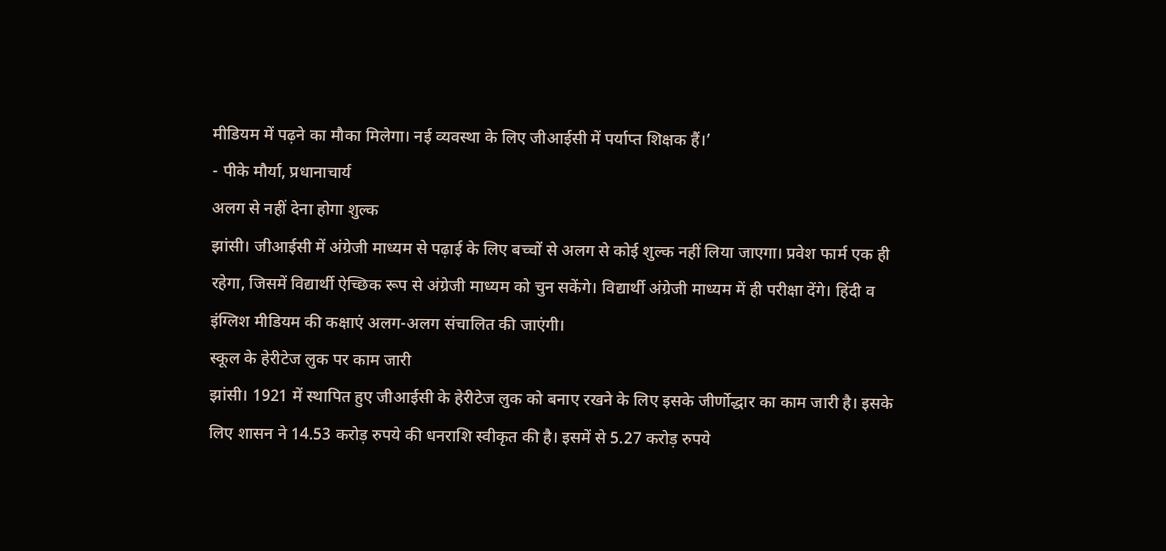मीडियम में पढ़ने का मौका मिलेगा। नई व्यवस्था के लिए जीआईसी में पर्याप्त शिक्षक हैं।’
- पीके मौर्या, प्रधानाचार्य
अलग से नहीं देना होगा शुल्क
झांसी। जीआईसी में अंग्रेजी माध्यम से पढ़ाई के लिए बच्चों से अलग से कोई शुल्क नहीं लिया जाएगा। प्रवेश फार्म एक ही रहेगा, जिसमें विद्यार्थी ऐच्छिक रूप से अंग्रेजी माध्यम को चुन सकेंगे। विद्यार्थी अंग्रेजी माध्यम में ही परीक्षा देंगे। हिंदी व इंग्लिश मीडियम की कक्षाएं अलग-अलग संचालित की जाएंगी।
स्कूल के हेरीटेज लुक पर काम जारी
झांसी। 1921 में स्थापित हुए जीआईसी के हेरीटेज लुक को बनाए रखने के लिए इसके जीर्णोद्धार का काम जारी है। इसके लिए शासन ने 14.53 करोड़ रुपये की धनराशि स्वीकृत की है। इसमें से 5.27 करोड़ रुपये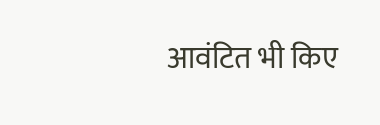आवंटित भी किए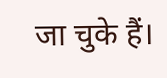जा चुके हैं।